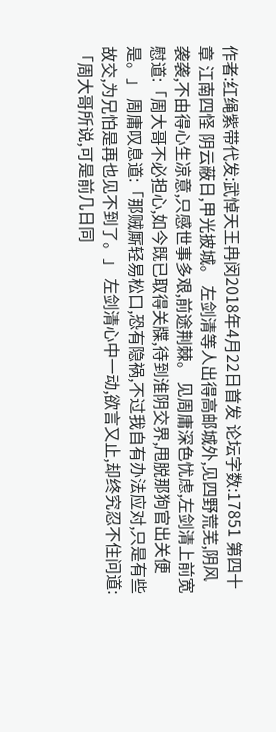作者:红绳紫带代发:武悼天王冉闵2018年4月22日首发 论坛字数:17851 第四十章 江南四怪 阴云蔽日,甲光披城。 左剑清等人出得高邮城外,见四野荒芜,阴风袭袭,不由得心生凉意,只感世事多艰,前途荆棘。 见周庸深色忧虑,左剑清上前宽慰道:「周大哥不必担心,如今既已取得关牒,待到淮阴交界,甩脱那狗官出关便是。」 周庸叹息道:「那贼厮轻易松口,恐有隐祸,不过我自有办法应对,只是有些故交,为兄怕是再也见不到了。」 左剑清心中一动,欲言又止,却终究忍不住问道:「周大哥所说,可是前几日同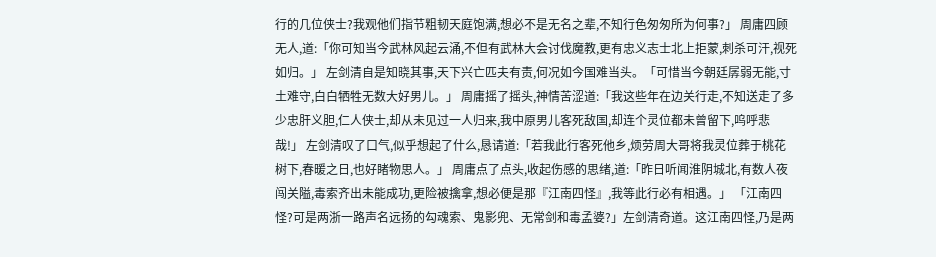行的几位侠士?我观他们指节粗韧天庭饱满,想必不是无名之辈,不知行色匆匆所为何事?」 周庸四顾无人,道:「你可知当今武林风起云涌,不但有武林大会讨伐魔教,更有忠义志士北上拒蒙,刺杀可汗,视死如归。」 左剑清自是知晓其事,天下兴亡匹夫有责,何况如今国难当头。「可惜当今朝廷孱弱无能,寸土难守,白白牺牲无数大好男儿。」 周庸摇了摇头,神情苦涩道:「我这些年在边关行走,不知送走了多少忠肝义胆,仁人侠士,却从未见过一人归来,我中原男儿客死敌国,却连个灵位都未曾留下,呜呼悲哉!」 左剑清叹了口气,似乎想起了什么,恳请道:「若我此行客死他乡,烦劳周大哥将我灵位葬于桃花树下,春暖之日,也好睹物思人。」 周庸点了点头,收起伤感的思绪,道:「昨日听闻淮阴城北,有数人夜闯关隘,毒索齐出未能成功,更险被擒拿,想必便是那『江南四怪』,我等此行必有相遇。」 「江南四怪?可是两浙一路声名远扬的勾魂索、鬼影兜、无常剑和毒孟婆?」左剑清奇道。这江南四怪,乃是两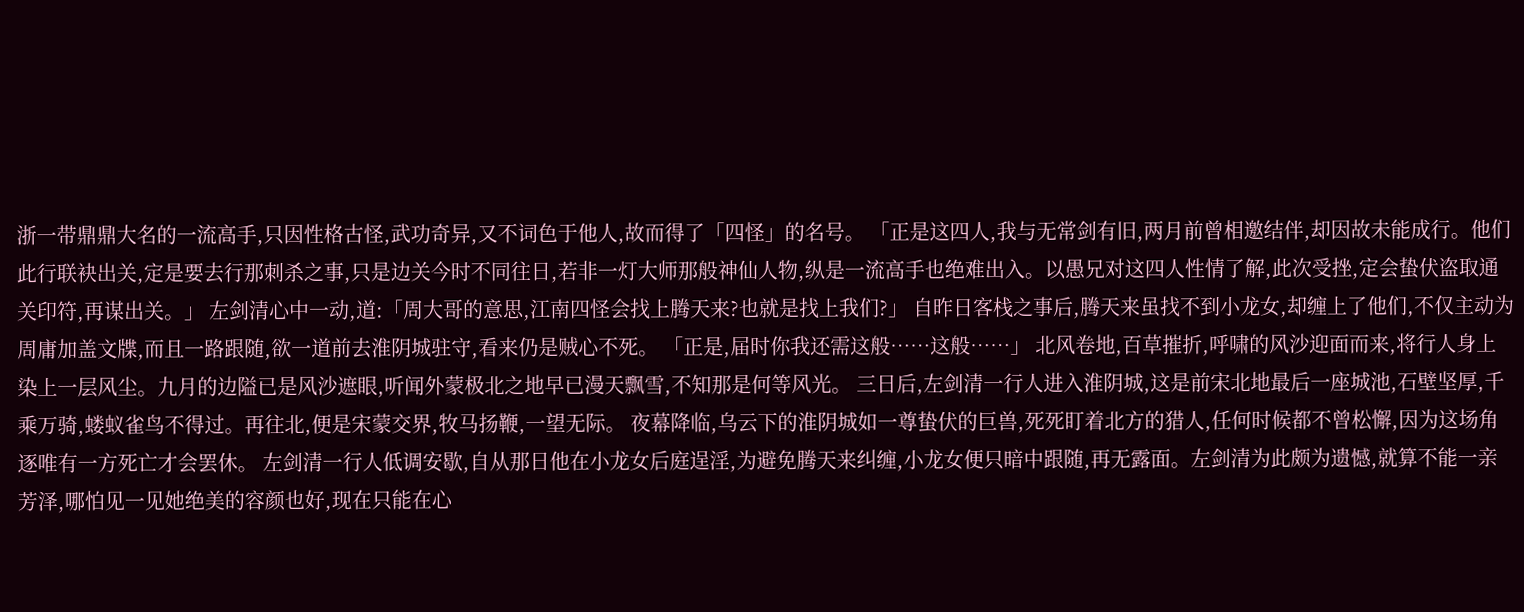浙一带鼎鼎大名的一流高手,只因性格古怪,武功奇异,又不词色于他人,故而得了「四怪」的名号。 「正是这四人,我与无常剑有旧,两月前曾相邀结伴,却因故未能成行。他们此行联袂出关,定是要去行那刺杀之事,只是边关今时不同往日,若非一灯大师那般神仙人物,纵是一流高手也绝难出入。以愚兄对这四人性情了解,此次受挫,定会蛰伏盗取通关印符,再谋出关。」 左剑清心中一动,道:「周大哥的意思,江南四怪会找上腾天来?也就是找上我们?」 自昨日客栈之事后,腾天来虽找不到小龙女,却缠上了他们,不仅主动为周庸加盖文牒,而且一路跟随,欲一道前去淮阴城驻守,看来仍是贼心不死。 「正是,届时你我还需这般……这般……」 北风卷地,百草摧折,呼啸的风沙迎面而来,将行人身上染上一层风尘。九月的边隘已是风沙遮眼,听闻外蒙极北之地早已漫天飘雪,不知那是何等风光。 三日后,左剑清一行人进入淮阴城,这是前宋北地最后一座城池,石壁坚厚,千乘万骑,蝼蚁雀鸟不得过。再往北,便是宋蒙交界,牧马扬鞭,一望无际。 夜幕降临,乌云下的淮阴城如一尊蛰伏的巨兽,死死盯着北方的猎人,任何时候都不曾松懈,因为这场角逐唯有一方死亡才会罢休。 左剑清一行人低调安歇,自从那日他在小龙女后庭逞淫,为避免腾天来纠缠,小龙女便只暗中跟随,再无露面。左剑清为此颇为遗憾,就算不能一亲芳泽,哪怕见一见她绝美的容颜也好,现在只能在心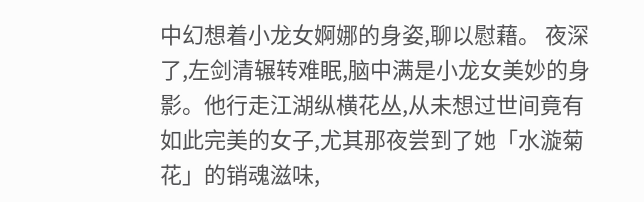中幻想着小龙女婀娜的身姿,聊以慰藉。 夜深了,左剑清辗转难眠,脑中满是小龙女美妙的身影。他行走江湖纵横花丛,从未想过世间竟有如此完美的女子,尤其那夜尝到了她「水漩菊花」的销魂滋味,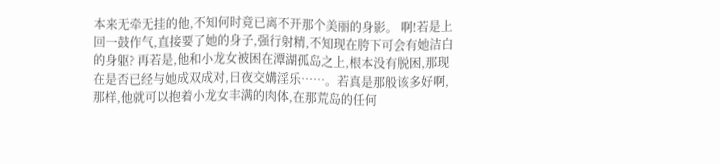本来无牵无挂的他,不知何时竟已离不开那个美丽的身影。 啊!若是上回一鼓作气,直接要了她的身子,强行射精,不知现在胯下可会有她洁白的身躯? 再若是,他和小龙女被困在潭湖孤岛之上,根本没有脱困,那现在是否已经与她成双成对,日夜交媾淫乐……。若真是那般该多好啊,那样,他就可以抱着小龙女丰满的肉体,在那荒岛的任何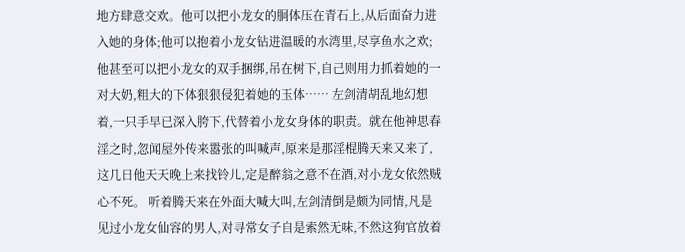地方肆意交欢。他可以把小龙女的胴体压在青石上,从后面奋力进入她的身体;他可以抱着小龙女钻进温暖的水湾里,尽享鱼水之欢;他甚至可以把小龙女的双手捆绑,吊在树下,自己则用力抓着她的一对大奶,粗大的下体狠狠侵犯着她的玉体…… 左剑清胡乱地幻想着,一只手早已深入胯下,代替着小龙女身体的职责。就在他神思春淫之时,忽闻屋外传来嚣张的叫喊声,原来是那淫棍腾天来又来了,这几日他天天晚上来找铃儿,定是醉翁之意不在酒,对小龙女依然贼心不死。 听着腾天来在外面大喊大叫,左剑清倒是颇为同情,凡是见过小龙女仙容的男人,对寻常女子自是索然无味,不然这狗官放着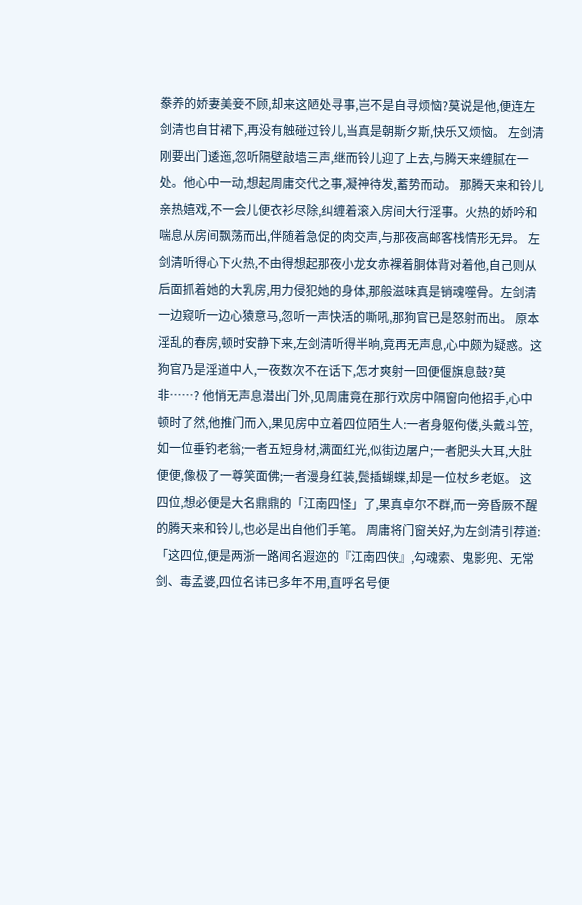豢养的娇妻美妾不顾,却来这陋处寻事,岂不是自寻烦恼?莫说是他,便连左剑清也自甘裙下,再没有触碰过铃儿,当真是朝斯夕斯,快乐又烦恼。 左剑清刚要出门逶迤,忽听隔壁敲墙三声,继而铃儿迎了上去,与腾天来缠腻在一处。他心中一动,想起周庸交代之事,凝神待发,蓄势而动。 那腾天来和铃儿亲热嬉戏,不一会儿便衣衫尽除,纠缠着滚入房间大行淫事。火热的娇吟和喘息从房间飘荡而出,伴随着急促的肉交声,与那夜高邮客栈情形无异。 左剑清听得心下火热,不由得想起那夜小龙女赤裸着胴体背对着他,自己则从后面抓着她的大乳房,用力侵犯她的身体,那般滋味真是销魂噬骨。左剑清一边窥听一边心猿意马,忽听一声快活的嘶吼,那狗官已是怒射而出。 原本淫乱的春房,顿时安静下来,左剑清听得半晌,竟再无声息,心中颇为疑惑。这狗官乃是淫道中人,一夜数次不在话下,怎才爽射一回便偃旗息鼓?莫非……? 他悄无声息潜出门外,见周庸竟在那行欢房中隔窗向他招手,心中顿时了然,他推门而入,果见房中立着四位陌生人:一者身躯佝偻,头戴斗笠,如一位垂钓老翁;一者五短身材,满面红光,似街边屠户;一者肥头大耳,大肚便便,像极了一尊笑面佛;一者漫身红装,鬓插蝴蝶,却是一位杖乡老妪。 这四位,想必便是大名鼎鼎的「江南四怪」了,果真卓尔不群,而一旁昏厥不醒的腾天来和铃儿,也必是出自他们手笔。 周庸将门窗关好,为左剑清引荐道:「这四位,便是两浙一路闻名遐迩的『江南四侠』,勾魂索、鬼影兜、无常剑、毒孟婆,四位名讳已多年不用,直呼名号便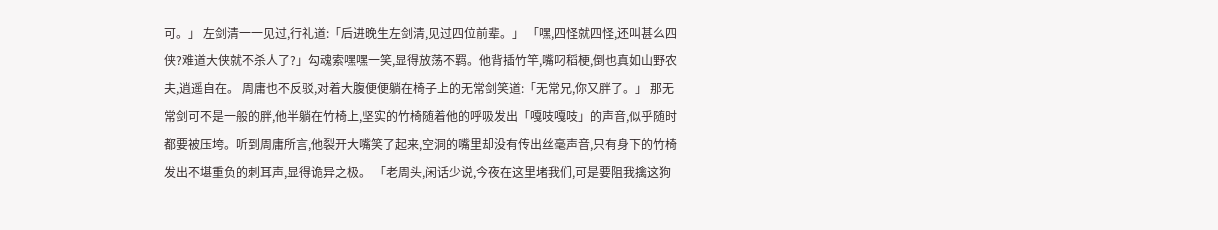可。」 左剑清一一见过,行礼道:「后进晚生左剑清,见过四位前辈。」 「嘿,四怪就四怪,还叫甚么四侠?难道大侠就不杀人了?」勾魂索嘿嘿一笑,显得放荡不羁。他背插竹竿,嘴叼稻梗,倒也真如山野农夫,逍遥自在。 周庸也不反驳,对着大腹便便躺在椅子上的无常剑笑道:「无常兄,你又胖了。」 那无常剑可不是一般的胖,他半躺在竹椅上,坚实的竹椅随着他的呼吸发出「嘎吱嘎吱」的声音,似乎随时都要被压垮。听到周庸所言,他裂开大嘴笑了起来,空洞的嘴里却没有传出丝毫声音,只有身下的竹椅发出不堪重负的刺耳声,显得诡异之极。 「老周头,闲话少说,今夜在这里堵我们,可是要阻我擒这狗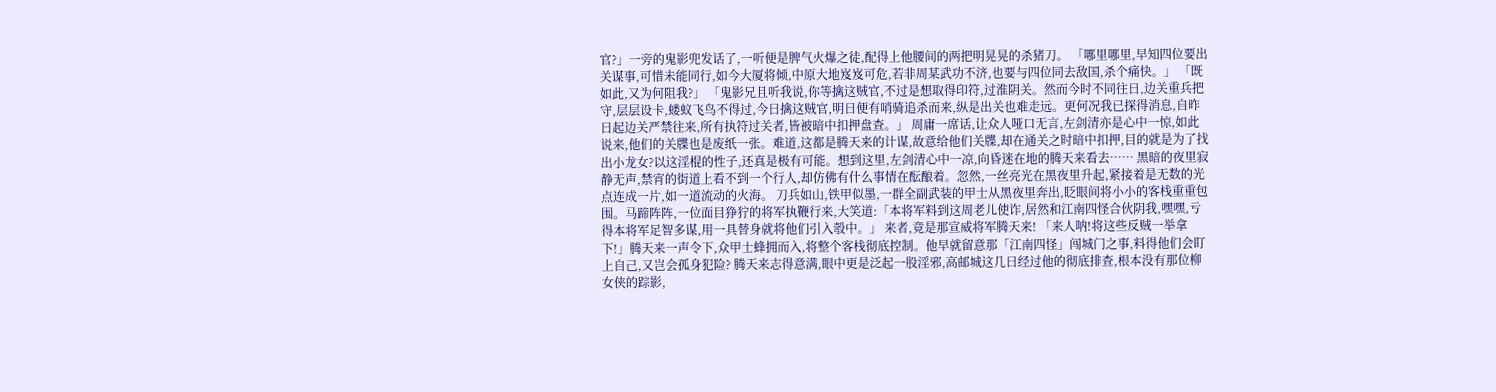官?」一旁的鬼影兜发话了,一听便是脾气火爆之徒,配得上他腰间的两把明晃晃的杀猪刀。 「哪里哪里,早知四位要出关谋事,可惜未能同行,如今大厦将倾,中原大地岌岌可危,若非周某武功不济,也要与四位同去敌国,杀个痛快。」 「既如此,又为何阻我?」 「鬼影兄且听我说,你等擒这贼官,不过是想取得印符,过淮阴关。然而今时不同往日,边关重兵把守,层层设卡,蝼蚁飞鸟不得过,今日擒这贼官,明日便有哨骑追杀而来,纵是出关也难走远。更何况我已探得消息,自昨日起边关严禁往来,所有执符过关者,皆被暗中扣押盘查。」 周庸一席话,让众人哑口无言,左剑清亦是心中一惊,如此说来,他们的关牒也是废纸一张。难道,这都是腾天来的计谋,故意给他们关牒,却在通关之时暗中扣押,目的就是为了找出小龙女?以这淫棍的性子,还真是极有可能。想到这里,左剑清心中一凉,向昏迷在地的腾天来看去…… 黑暗的夜里寂静无声,禁宵的街道上看不到一个行人,却仿佛有什么事情在酝酿着。忽然,一丝亮光在黑夜里升起,紧接着是无数的光点连成一片,如一道流动的火海。 刀兵如山,铁甲似墨,一群全副武装的甲士从黑夜里奔出,眨眼间将小小的客栈重重包围。马蹄阵阵,一位面目狰狞的将军执鞭行来,大笑道:「本将军料到这周老儿使诈,居然和江南四怪合伙阴我,嘿嘿,亏得本将军足智多谋,用一具替身就将他们引入彀中。」 来者,竟是那宣威将军腾天来! 「来人呐!将这些反贼一举拿下!」腾天来一声令下,众甲士蜂拥而入,将整个客栈彻底控制。他早就留意那「江南四怪」闯城门之事,料得他们会盯上自己,又岂会孤身犯险? 腾天来志得意满,眼中更是泛起一股淫邪,高邮城这几日经过他的彻底排查,根本没有那位柳女侠的踪影,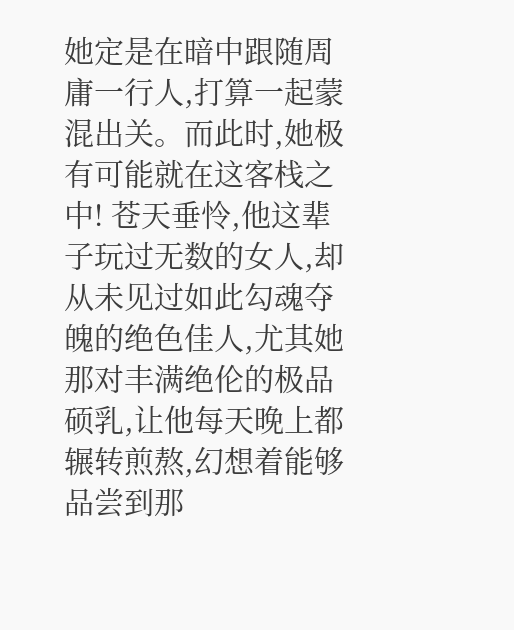她定是在暗中跟随周庸一行人,打算一起蒙混出关。而此时,她极有可能就在这客栈之中! 苍天垂怜,他这辈子玩过无数的女人,却从未见过如此勾魂夺魄的绝色佳人,尤其她那对丰满绝伦的极品硕乳,让他每天晚上都辗转煎熬,幻想着能够品尝到那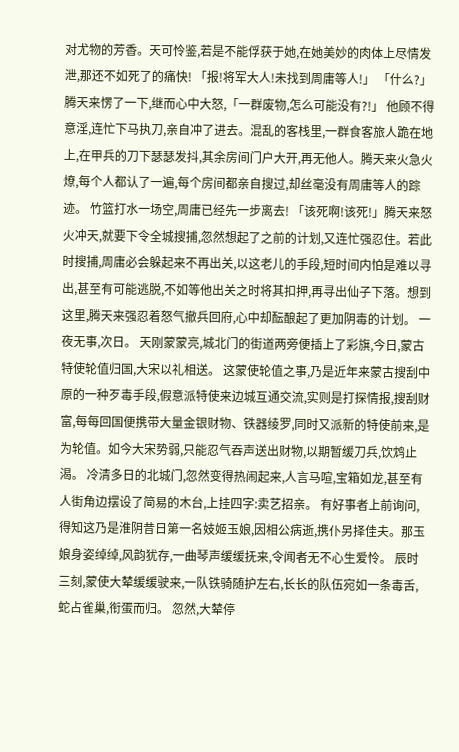对尤物的芳香。天可怜鉴,若是不能俘获于她,在她美妙的肉体上尽情发泄,那还不如死了的痛快! 「报!将军大人!未找到周庸等人!」 「什么?」腾天来愣了一下,继而心中大怒,「一群废物,怎么可能没有?!」 他顾不得意淫,连忙下马执刀,亲自冲了进去。混乱的客栈里,一群食客旅人跪在地上,在甲兵的刀下瑟瑟发抖,其余房间门户大开,再无他人。腾天来火急火燎,每个人都认了一遍,每个房间都亲自搜过,却丝毫没有周庸等人的踪迹。 竹篮打水一场空,周庸已经先一步离去! 「该死啊!该死!」腾天来怒火冲天,就要下令全城搜捕,忽然想起了之前的计划,又连忙强忍住。若此时搜捕,周庸必会躲起来不再出关,以这老儿的手段,短时间内怕是难以寻出,甚至有可能逃脱,不如等他出关之时将其扣押,再寻出仙子下落。想到这里,腾天来强忍着怒气撤兵回府,心中却酝酿起了更加阴毒的计划。 一夜无事,次日。 天刚蒙蒙亮,城北门的街道两旁便插上了彩旗,今日,蒙古特使轮值归国,大宋以礼相送。 这蒙使轮值之事,乃是近年来蒙古搜刮中原的一种歹毒手段,假意派特使来边城互通交流,实则是打探情报,搜刮财富,每每回国便携带大量金银财物、铁器绫罗,同时又派新的特使前来,是为轮值。如今大宋势弱,只能忍气吞声送出财物,以期暂缓刀兵,饮鸩止渴。 冷清多日的北城门,忽然变得热闹起来,人言马喧,宝箱如龙,甚至有人街角边摆设了简易的木台,上挂四字:卖艺招亲。 有好事者上前询问,得知这乃是淮阴昔日第一名妓姬玉娘,因相公病逝,携仆另择佳夫。那玉娘身姿绰绰,风韵犹存,一曲琴声缓缓抚来,令闻者无不心生爱怜。 辰时三刻,蒙使大辇缓缓驶来,一队铁骑随护左右,长长的队伍宛如一条毒舌,蛇占雀巢,衔蛋而归。 忽然,大辇停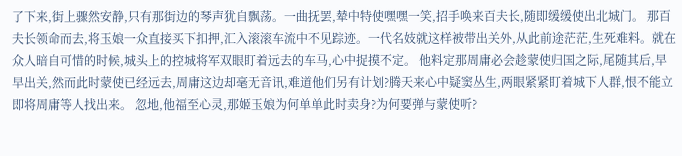了下来,街上骤然安静,只有那街边的琴声犹自飘荡。一曲抚罢,辇中特使嘿嘿一笑,招手唤来百夫长,随即缓缓使出北城门。 那百夫长领命而去,将玉娘一众直接买下扣押,汇入滚滚车流中不见踪迹。一代名妓就这样被带出关外,从此前途茫茫,生死难料。就在众人暗自可惜的时候,城头上的控城将军双眼盯着远去的车马,心中捉摸不定。 他料定那周庸必会趁蒙使归国之际,尾随其后,早早出关,然而此时蒙使已经远去,周庸这边却毫无音讯,难道他们另有计划?腾天来心中疑窦丛生,两眼紧紧盯着城下人群,恨不能立即将周庸等人找出来。 忽地,他福至心灵,那姬玉娘为何单单此时卖身?为何要弹与蒙使听?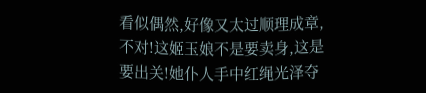看似偶然,好像又太过顺理成章,不对!这姬玉娘不是要卖身,这是要出关!她仆人手中红绳光泽夺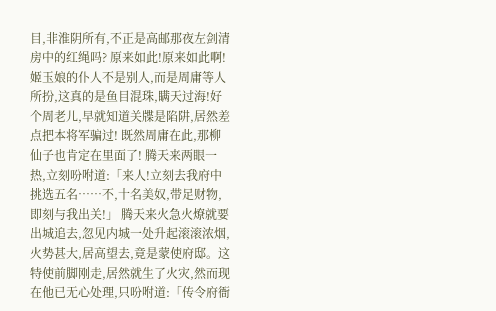目,非淮阴所有,不正是高邮那夜左剑清房中的红绳吗? 原来如此!原来如此啊!姬玉娘的仆人不是别人,而是周庸等人所扮,这真的是鱼目混珠,瞒天过海!好个周老儿,早就知道关牒是陷阱,居然差点把本将军骗过! 既然周庸在此,那柳仙子也肯定在里面了! 腾天来两眼一热,立刻吩咐道:「来人!立刻去我府中挑选五名……不,十名美奴,带足财物,即刻与我出关!」 腾天来火急火燎就要出城追去,忽见内城一处升起滚滚浓烟,火势甚大,居高望去,竟是蒙使府邸。这特使前脚刚走,居然就生了火灾,然而现在他已无心处理,只吩咐道:「传令府衙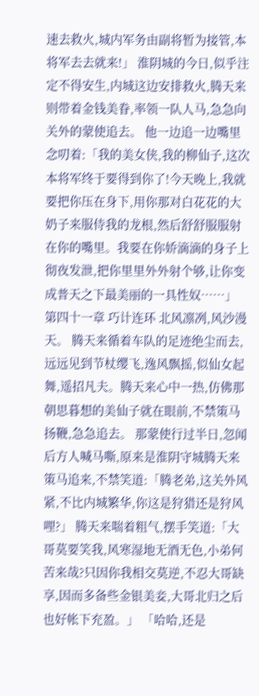速去救火,城内军务由副将暂为接管,本将军去去就来!」 淮阴城的今日,似乎注定不得安生,内城这边安排救火,腾天来则带着金钱美眷,率领一队人马,急急向关外的蒙使追去。 他一边追一边嘴里念叨着:「我的美女侠,我的柳仙子,这次本将军终于要得到你了!今天晚上,我就要把你压在身下,用你那对白花花的大奶子来服侍我的龙根,然后舒舒服服射在你的嘴里。我要在你娇滴滴的身子上彻夜发泄,把你里里外外射个够,让你变成普天之下最美丽的一具性奴……」 第四十一章 巧计连环 北风凛冽,风沙漫天。 腾天来循着车队的足迹绝尘而去,远远见到节杖缨飞,逸风飘摇,似仙女起舞,遥招凡夫。腾天来心中一热,仿佛那朝思暮想的美仙子就在眼前,不禁策马扬鞭,急急追去。 那蒙使行过半日,忽闻后方人喊马嘶,原来是淮阴守城腾天来策马追来,不禁笑道:「腾老弟,这关外风紧,不比内城繁华,你这是狩猎还是狩风哩?」 腾天来喘着粗气,摆手笑道:「大哥莫要笑我,风寒湿地无酒无色,小弟何苦来哉?只因你我相交莫逆,不忍大哥缺享,因而多备些金银美妾,大哥北归之后也好帐下充盈。」 「哈哈,还是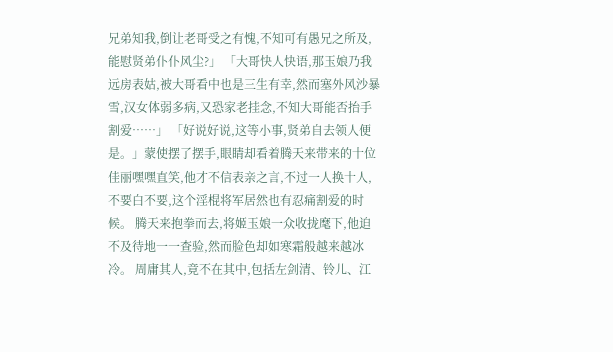兄弟知我,倒让老哥受之有愧,不知可有愚兄之所及,能慰贤弟仆仆风尘?」 「大哥快人快语,那玉娘乃我远房表姑,被大哥看中也是三生有幸,然而塞外风沙暴雪,汉女体弱多病,又恐家老挂念,不知大哥能否抬手割爱……」 「好说好说,这等小事,贤弟自去领人便是。」蒙使摆了摆手,眼睛却看着腾天来带来的十位佳丽嘿嘿直笑,他才不信表亲之言,不过一人换十人,不要白不要,这个淫棍将军居然也有忍痛割爱的时候。 腾天来抱拳而去,将姬玉娘一众收拢麾下,他迫不及待地一一查验,然而脸色却如寒霜般越来越冰冷。 周庸其人,竟不在其中,包括左剑清、铃儿、江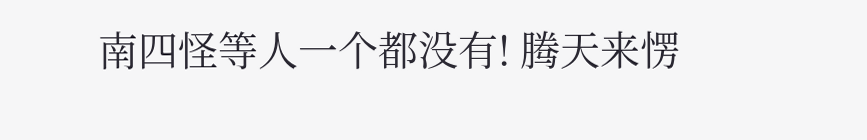南四怪等人一个都没有! 腾天来愣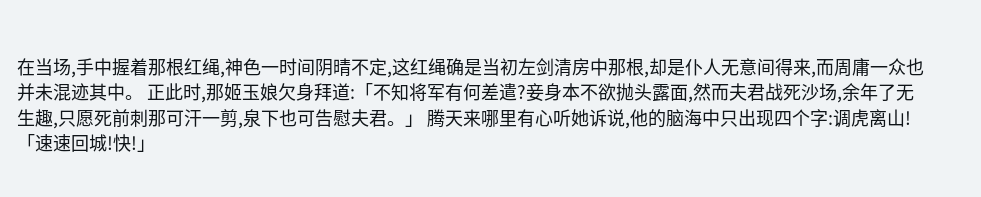在当场,手中握着那根红绳,神色一时间阴晴不定,这红绳确是当初左剑清房中那根,却是仆人无意间得来,而周庸一众也并未混迹其中。 正此时,那姬玉娘欠身拜道:「不知将军有何差遣?妾身本不欲抛头露面,然而夫君战死沙场,余年了无生趣,只愿死前刺那可汗一剪,泉下也可告慰夫君。」 腾天来哪里有心听她诉说,他的脑海中只出现四个字:调虎离山! 「速速回城!快!」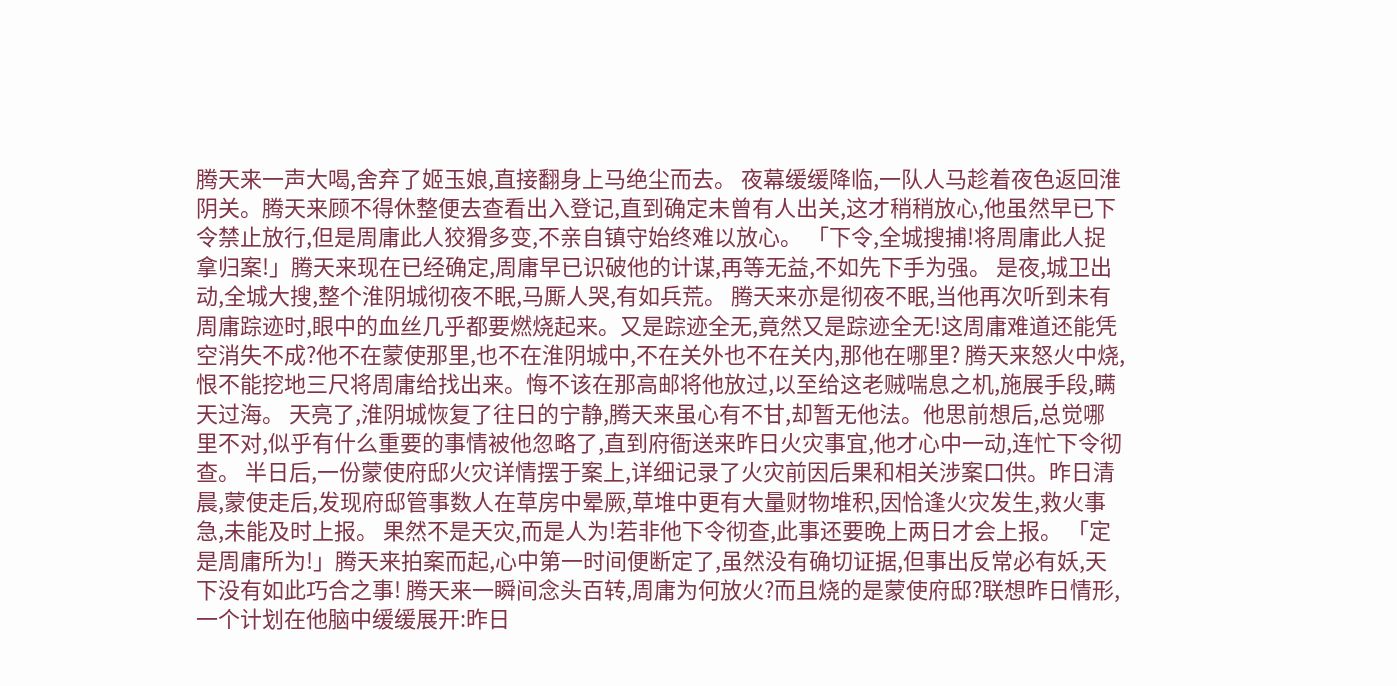腾天来一声大喝,舍弃了姬玉娘,直接翻身上马绝尘而去。 夜幕缓缓降临,一队人马趁着夜色返回淮阴关。腾天来顾不得休整便去查看出入登记,直到确定未曾有人出关,这才稍稍放心,他虽然早已下令禁止放行,但是周庸此人狡猾多变,不亲自镇守始终难以放心。 「下令,全城搜捕!将周庸此人捉拿归案!」腾天来现在已经确定,周庸早已识破他的计谋,再等无益,不如先下手为强。 是夜,城卫出动,全城大搜,整个淮阴城彻夜不眠,马厮人哭,有如兵荒。 腾天来亦是彻夜不眠,当他再次听到未有周庸踪迹时,眼中的血丝几乎都要燃烧起来。又是踪迹全无,竟然又是踪迹全无!这周庸难道还能凭空消失不成?他不在蒙使那里,也不在淮阴城中,不在关外也不在关内,那他在哪里? 腾天来怒火中烧,恨不能挖地三尺将周庸给找出来。悔不该在那高邮将他放过,以至给这老贼喘息之机,施展手段,瞒天过海。 天亮了,淮阴城恢复了往日的宁静,腾天来虽心有不甘,却暂无他法。他思前想后,总觉哪里不对,似乎有什么重要的事情被他忽略了,直到府衙送来昨日火灾事宜,他才心中一动,连忙下令彻查。 半日后,一份蒙使府邸火灾详情摆于案上,详细记录了火灾前因后果和相关涉案口供。昨日清晨,蒙使走后,发现府邸管事数人在草房中晕厥,草堆中更有大量财物堆积,因恰逢火灾发生,救火事急,未能及时上报。 果然不是天灾,而是人为!若非他下令彻查,此事还要晚上两日才会上报。 「定是周庸所为!」腾天来拍案而起,心中第一时间便断定了,虽然没有确切证据,但事出反常必有妖,天下没有如此巧合之事! 腾天来一瞬间念头百转,周庸为何放火?而且烧的是蒙使府邸?联想昨日情形,一个计划在他脑中缓缓展开:昨日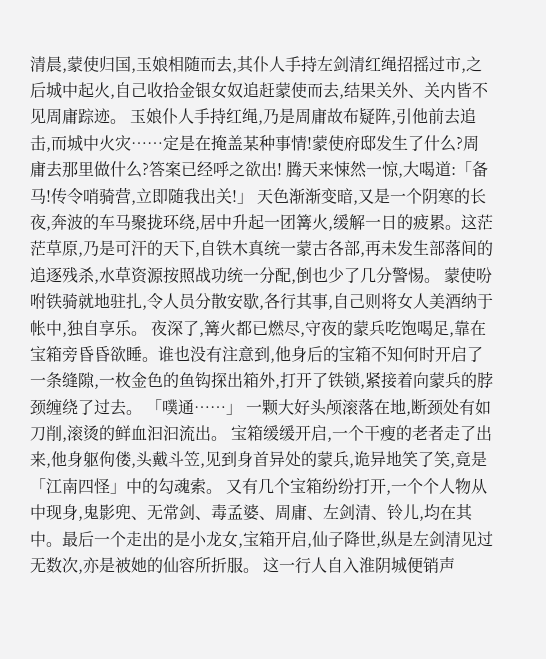清晨,蒙使归国,玉娘相随而去,其仆人手持左剑清红绳招摇过市,之后城中起火,自己收拾金银女奴追赶蒙使而去,结果关外、关内皆不见周庸踪迹。 玉娘仆人手持红绳,乃是周庸故布疑阵,引他前去追击,而城中火灾……定是在掩盖某种事情!蒙使府邸发生了什么?周庸去那里做什么?答案已经呼之欲出! 腾天来悚然一惊,大喝道:「备马!传令哨骑营,立即随我出关!」 天色渐渐变暗,又是一个阴寒的长夜,奔波的车马聚拢环绕,居中升起一团篝火,缓解一日的疲累。这茫茫草原,乃是可汗的天下,自铁木真统一蒙古各部,再未发生部落间的追逐残杀,水草资源按照战功统一分配,倒也少了几分警惕。 蒙使吩咐铁骑就地驻扎,令人员分散安歇,各行其事,自己则将女人美酒纳于帐中,独自享乐。 夜深了,篝火都已燃尽,守夜的蒙兵吃饱喝足,靠在宝箱旁昏昏欲睡。谁也没有注意到,他身后的宝箱不知何时开启了一条缝隙,一枚金色的鱼钩探出箱外,打开了铁锁,紧接着向蒙兵的脖颈缠绕了过去。 「噗通……」 一颗大好头颅滚落在地,断颈处有如刀削,滚烫的鲜血汩汩流出。 宝箱缓缓开启,一个干瘦的老者走了出来,他身躯佝偻,头戴斗笠,见到身首异处的蒙兵,诡异地笑了笑,竟是「江南四怪」中的勾魂索。 又有几个宝箱纷纷打开,一个个人物从中现身,鬼影兜、无常剑、毒孟婆、周庸、左剑清、铃儿,均在其中。最后一个走出的是小龙女,宝箱开启,仙子降世,纵是左剑清见过无数次,亦是被她的仙容所折服。 这一行人自入淮阴城便销声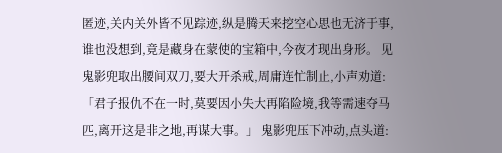匿迹,关内关外皆不见踪迹,纵是腾天来挖空心思也无济于事,谁也没想到,竟是藏身在蒙使的宝箱中,今夜才现出身形。 见鬼影兜取出腰间双刀,要大开杀戒,周庸连忙制止,小声劝道:「君子报仇不在一时,莫要因小失大再陷险境,我等需速夺马匹,离开这是非之地,再谋大事。」 鬼影兜压下冲动,点头道: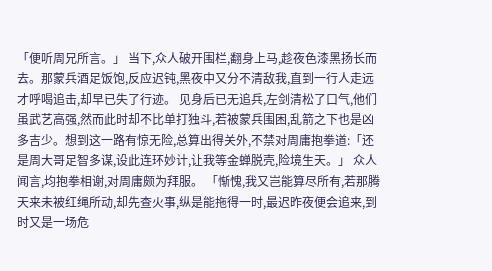「便听周兄所言。」 当下,众人破开围栏,翻身上马,趁夜色漆黑扬长而去。那蒙兵酒足饭饱,反应迟钝,黑夜中又分不清敌我,直到一行人走远才呼喝追击,却早已失了行迹。 见身后已无追兵,左剑清松了口气,他们虽武艺高强,然而此时却不比单打独斗,若被蒙兵围困,乱箭之下也是凶多吉少。想到这一路有惊无险,总算出得关外,不禁对周庸抱拳道:「还是周大哥足智多谋,设此连环妙计,让我等金蝉脱壳,险境生天。」 众人闻言,均抱拳相谢,对周庸颇为拜服。 「惭愧,我又岂能算尽所有,若那腾天来未被红绳所动,却先查火事,纵是能拖得一时,最迟昨夜便会追来,到时又是一场危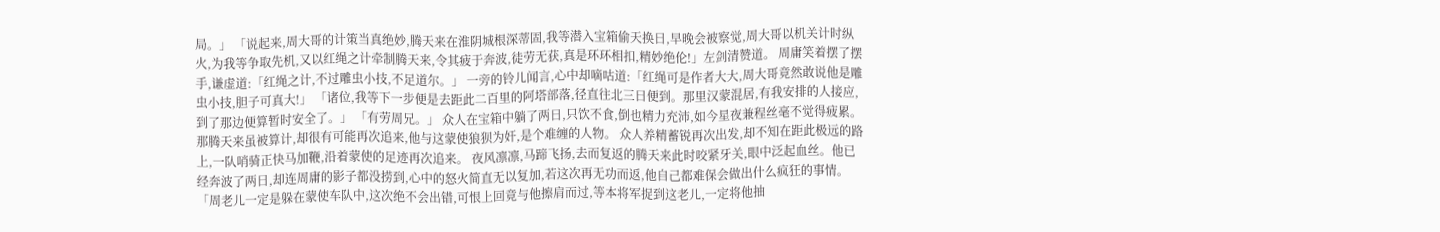局。」 「说起来,周大哥的计策当真绝妙,腾天来在淮阴城根深蒂固,我等潜入宝箱偷天换日,早晚会被察觉,周大哥以机关计时纵火,为我等争取先机,又以红绳之计牵制腾天来,令其疲于奔波,徒劳无获,真是环环相扣,精妙绝伦!」左剑清赞道。 周庸笑着摆了摆手,谦虚道:「红绳之计,不过雕虫小技,不足道尔。」 一旁的铃儿闻言,心中却嘀咕道:「红绳可是作者大大,周大哥竟然敢说他是雕虫小技,胆子可真大!」 「诸位,我等下一步便是去距此二百里的阿塔部落,径直往北三日便到。那里汉蒙混居,有我安排的人接应,到了那边便算暂时安全了。」 「有劳周兄。」 众人在宝箱中躺了两日,只饮不食,倒也精力充沛,如今星夜兼程丝毫不觉得疲累。那腾天来虽被算计,却很有可能再次追来,他与这蒙使狼狈为奸,是个难缠的人物。 众人养精蓄锐再次出发,却不知在距此极远的路上,一队哨骑正快马加鞭,沿着蒙使的足迹再次追来。 夜风凛凛,马蹄飞扬,去而复返的腾天来此时咬紧牙关,眼中泛起血丝。他已经奔波了两日,却连周庸的影子都没捞到,心中的怒火简直无以复加,若这次再无功而返,他自己都难保会做出什么疯狂的事情。 「周老儿一定是躲在蒙使车队中,这次绝不会出错,可恨上回竟与他擦肩而过,等本将军捉到这老儿,一定将他抽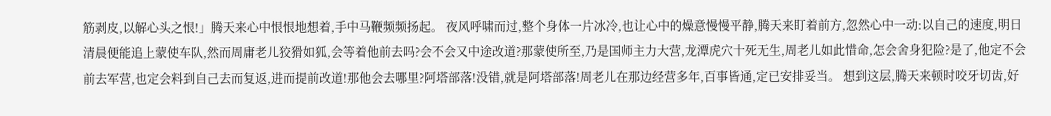筋剥皮,以解心头之恨!」腾天来心中恨恨地想着,手中马鞭频频扬起。 夜风呼啸而过,整个身体一片冰冷,也让心中的燥意慢慢平静,腾天来盯着前方,忽然心中一动:以自己的速度,明日清晨便能追上蒙使车队,然而周庸老儿狡猾如狐,会等着他前去吗?会不会又中途改道?那蒙使所至,乃是国师主力大营,龙潭虎穴十死无生,周老儿如此惜命,怎会舍身犯险?是了,他定不会前去军营,也定会料到自己去而复返,进而提前改道!那他会去哪里?阿塔部落!没错,就是阿塔部落!周老儿在那边经营多年,百事皆通,定已安排妥当。 想到这层,腾天来顿时咬牙切齿,好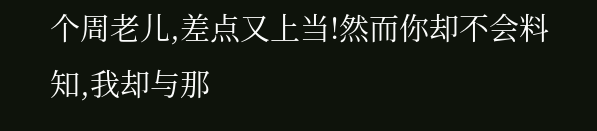个周老儿,差点又上当!然而你却不会料知,我却与那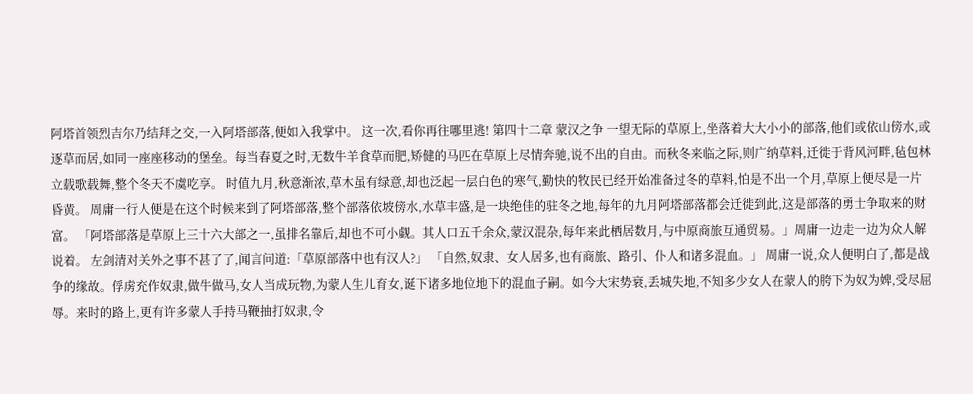阿塔首领烈吉尔乃结拜之交,一入阿塔部落,便如入我掌中。 这一次,看你再往哪里逃! 第四十二章 蒙汉之争 一望无际的草原上,坐落着大大小小的部落,他们或依山傍水,或逐草而居,如同一座座移动的堡垒。每当春夏之时,无数牛羊食草而肥,矫健的马匹在草原上尽情奔驰,说不出的自由。而秋冬来临之际,则广纳草料,迁徙于背风河畔,毡包林立载歌载舞,整个冬天不虞吃享。 时值九月,秋意渐浓,草木虽有绿意,却也泛起一层白色的寒气,勤快的牧民已经开始准备过冬的草料,怕是不出一个月,草原上便尽是一片昏黄。 周庸一行人便是在这个时候来到了阿塔部落,整个部落依坡傍水,水草丰盛,是一块绝佳的驻冬之地,每年的九月阿塔部落都会迁徙到此,这是部落的勇士争取来的财富。 「阿塔部落是草原上三十六大部之一,虽排名靠后,却也不可小觑。其人口五千余众,蒙汉混杂,每年来此栖居数月,与中原商旅互通贸易。」周庸一边走一边为众人解说着。 左剑清对关外之事不甚了了,闻言问道:「草原部落中也有汉人?」 「自然,奴隶、女人居多,也有商旅、路引、仆人和诸多混血。」 周庸一说,众人便明白了,都是战争的缘故。俘虏充作奴隶,做牛做马,女人当成玩物,为蒙人生儿育女,诞下诸多地位地下的混血子嗣。如今大宋势衰,丢城失地,不知多少女人在蒙人的胯下为奴为婢,受尽屈辱。来时的路上,更有许多蒙人手持马鞭抽打奴隶,令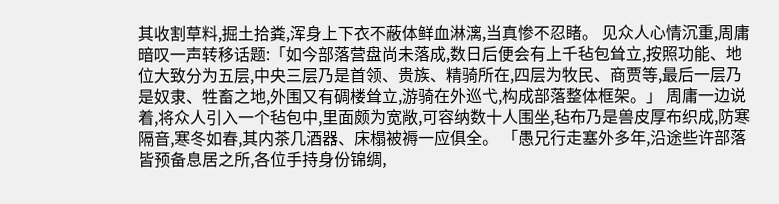其收割草料,掘土拾粪,浑身上下衣不蔽体鲜血淋漓,当真惨不忍睹。 见众人心情沉重,周庸暗叹一声转移话题:「如今部落营盘尚未落成,数日后便会有上千毡包耸立,按照功能、地位大致分为五层,中央三层乃是首领、贵族、精骑所在,四层为牧民、商贾等,最后一层乃是奴隶、牲畜之地,外围又有碉楼耸立,游骑在外巡弋,构成部落整体框架。」 周庸一边说着,将众人引入一个毡包中,里面颇为宽敞,可容纳数十人围坐,毡布乃是兽皮厚布织成,防寒隔音,寒冬如春,其内茶几酒器、床榻被褥一应俱全。 「愚兄行走塞外多年,沿途些许部落皆预备息居之所,各位手持身份锦绸,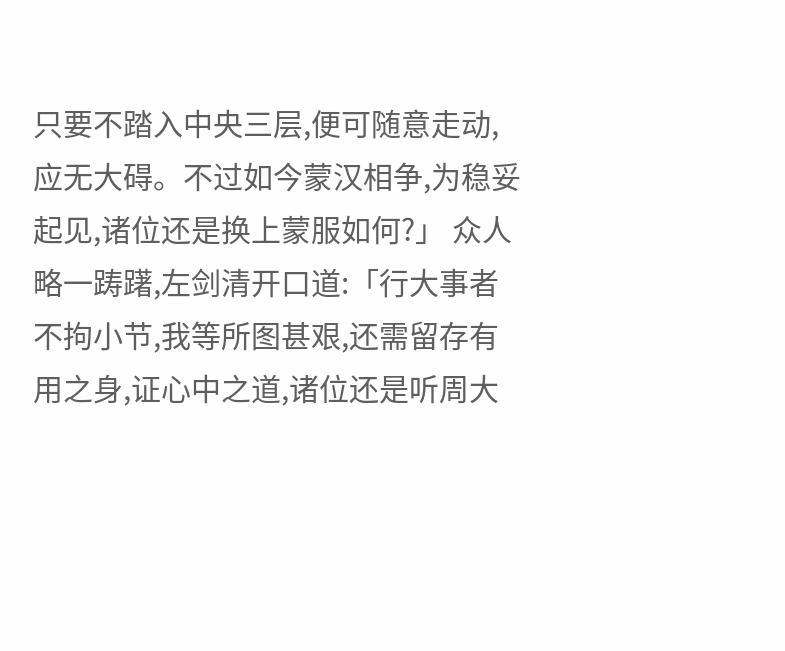只要不踏入中央三层,便可随意走动,应无大碍。不过如今蒙汉相争,为稳妥起见,诸位还是换上蒙服如何?」 众人略一踌躇,左剑清开口道:「行大事者不拘小节,我等所图甚艰,还需留存有用之身,证心中之道,诸位还是听周大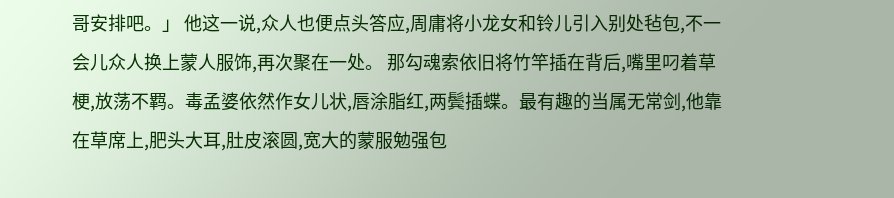哥安排吧。」 他这一说,众人也便点头答应,周庸将小龙女和铃儿引入别处毡包,不一会儿众人换上蒙人服饰,再次聚在一处。 那勾魂索依旧将竹竿插在背后,嘴里叼着草梗,放荡不羁。毒孟婆依然作女儿状,唇涂脂红,两鬓插蝶。最有趣的当属无常剑,他靠在草席上,肥头大耳,肚皮滚圆,宽大的蒙服勉强包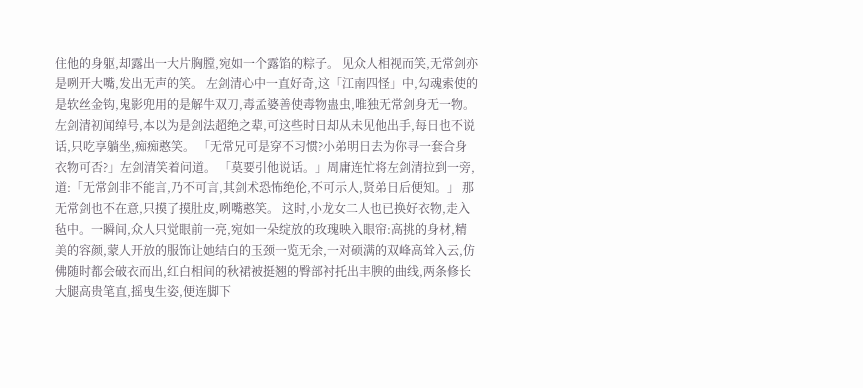住他的身躯,却露出一大片胸膛,宛如一个露馅的粽子。 见众人相视而笑,无常剑亦是咧开大嘴,发出无声的笑。 左剑清心中一直好奇,这「江南四怪」中,勾魂索使的是软丝金钩,鬼影兜用的是解牛双刀,毒孟婆善使毒物蛊虫,唯独无常剑身无一物。左剑清初闻绰号,本以为是剑法超绝之辈,可这些时日却从未见他出手,每日也不说话,只吃享躺坐,痴痴憨笑。 「无常兄可是穿不习惯?小弟明日去为你寻一套合身衣物可否?」左剑清笑着问道。 「莫要引他说话。」周庸连忙将左剑清拉到一旁,道:「无常剑非不能言,乃不可言,其剑术恐怖绝伦,不可示人,贤弟日后便知。」 那无常剑也不在意,只摸了摸肚皮,咧嘴憨笑。 这时,小龙女二人也已换好衣物,走入毡中。一瞬间,众人只觉眼前一亮,宛如一朵绽放的玫瑰映入眼帘:高挑的身材,精美的容颜,蒙人开放的服饰让她结白的玉颈一览无余,一对硕满的双峰高耸入云,仿佛随时都会破衣而出,红白相间的秋裙被挺翘的臀部衬托出丰腴的曲线,两条修长大腿高贵笔直,摇曳生姿,便连脚下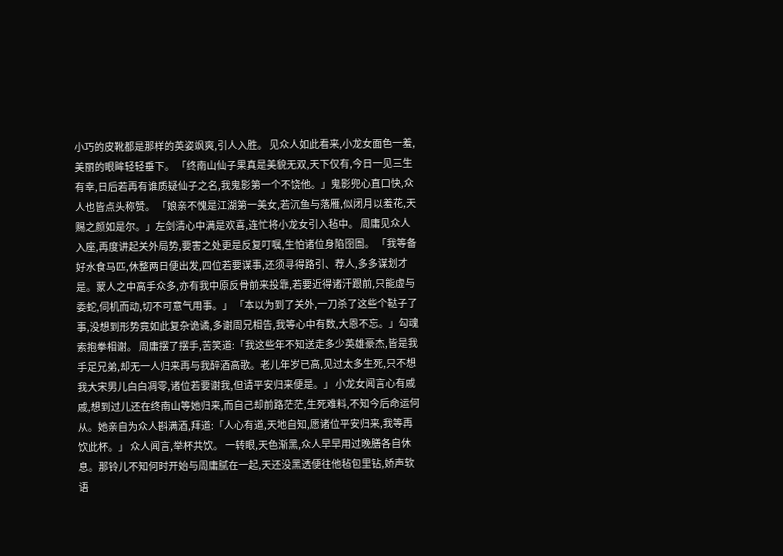小巧的皮靴都是那样的英姿飒爽,引人入胜。 见众人如此看来,小龙女面色一羞,美丽的眼眸轻轻垂下。 「终南山仙子果真是美貌无双,天下仅有,今日一见三生有幸,日后若再有谁质疑仙子之名,我鬼影第一个不饶他。」鬼影兜心直口快,众人也皆点头称赞。 「娘亲不愧是江湖第一美女,若沉鱼与落雁,似闭月以羞花,天赐之颜如是尔。」左剑清心中满是欢喜,连忙将小龙女引入毡中。 周庸见众人入座,再度讲起关外局势,要害之处更是反复叮嘱,生怕诸位身陷囹圄。 「我等备好水食马匹,休整两日便出发,四位若要谋事,还须寻得路引、荐人,多多谋划才是。蒙人之中高手众多,亦有我中原反骨前来投靠,若要近得诸汗跟前,只能虚与委蛇,伺机而动,切不可意气用事。」 「本以为到了关外,一刀杀了这些个鞑子了事,没想到形势竟如此复杂诡谲,多谢周兄相告,我等心中有数,大恩不忘。」勾魂索抱拳相谢。 周庸摆了摆手,苦笑道:「我这些年不知送走多少英雄豪杰,皆是我手足兄弟,却无一人归来再与我醉酒高歌。老儿年岁已高,见过太多生死,只不想我大宋男儿白白凋零,诸位若要谢我,但请平安归来便是。」 小龙女闻言心有戚戚,想到过儿还在终南山等她归来,而自己却前路茫茫,生死难料,不知今后命运何从。她亲自为众人斟满酒,拜道:「人心有道,天地自知,愿诸位平安归来,我等再饮此杯。」 众人闻言,举杯共饮。 一转眼,天色渐黑,众人早早用过晚膳各自休息。那铃儿不知何时开始与周庸腻在一起,天还没黑透便往他毡包里钻,娇声软语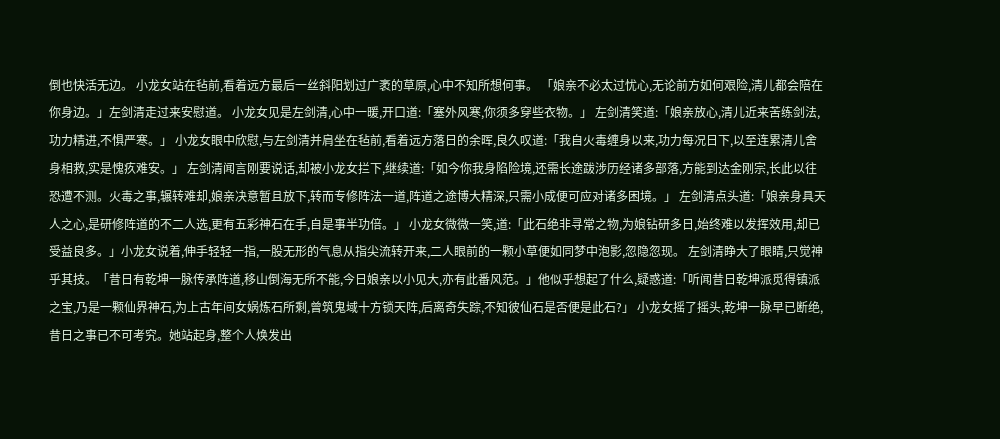倒也快活无边。 小龙女站在毡前,看着远方最后一丝斜阳划过广袤的草原,心中不知所想何事。 「娘亲不必太过忧心,无论前方如何艰险,清儿都会陪在你身边。」左剑清走过来安慰道。 小龙女见是左剑清,心中一暖,开口道:「塞外风寒,你须多穿些衣物。」 左剑清笑道:「娘亲放心,清儿近来苦练剑法,功力精进,不惧严寒。」 小龙女眼中欣慰,与左剑清并肩坐在毡前,看着远方落日的余晖,良久叹道:「我自火毒缠身以来,功力每况日下,以至连累清儿舍身相救,实是愧疚难安。」 左剑清闻言刚要说话,却被小龙女拦下,继续道:「如今你我身陷险境,还需长途跋涉历经诸多部落,方能到达金刚宗,长此以往恐遭不测。火毒之事,辗转难却,娘亲决意暂且放下,转而专修阵法一道,阵道之途博大精深,只需小成便可应对诸多困境。」 左剑清点头道:「娘亲身具天人之心,是研修阵道的不二人选,更有五彩神石在手,自是事半功倍。」 小龙女微微一笑,道:「此石绝非寻常之物,为娘钻研多日,始终难以发挥效用,却已受益良多。」小龙女说着,伸手轻轻一指,一股无形的气息从指尖流转开来,二人眼前的一颗小草便如同梦中泡影,忽隐忽现。 左剑清睁大了眼睛,只觉神乎其技。「昔日有乾坤一脉传承阵道,移山倒海无所不能,今日娘亲以小见大,亦有此番风范。」他似乎想起了什么,疑惑道:「听闻昔日乾坤派觅得镇派之宝,乃是一颗仙界神石,为上古年间女娲炼石所剩,曾筑鬼域十方锁天阵,后离奇失踪,不知彼仙石是否便是此石?」 小龙女摇了摇头,乾坤一脉早已断绝,昔日之事已不可考究。她站起身,整个人焕发出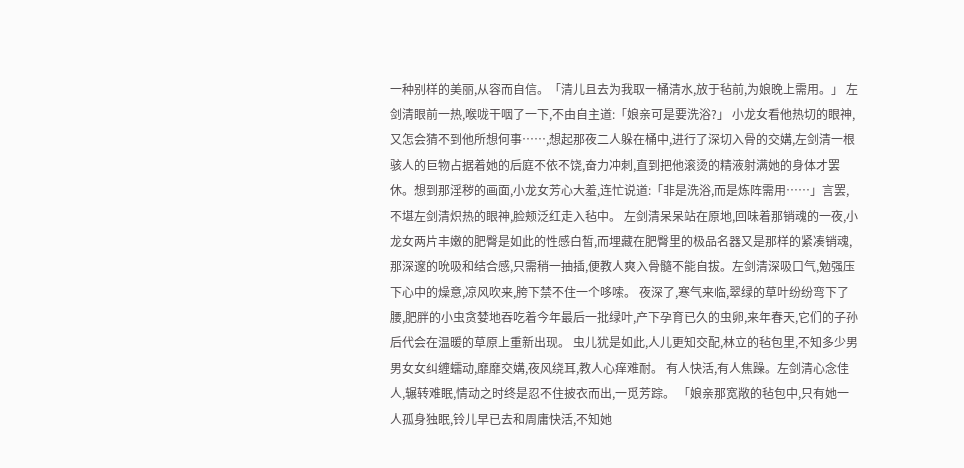一种别样的美丽,从容而自信。「清儿且去为我取一桶清水,放于毡前,为娘晚上需用。」 左剑清眼前一热,喉咙干咽了一下,不由自主道:「娘亲可是要洗浴?」 小龙女看他热切的眼神,又怎会猜不到他所想何事……,想起那夜二人躲在桶中,进行了深切入骨的交媾,左剑清一根骇人的巨物占据着她的后庭不依不饶,奋力冲刺,直到把他滚烫的精液射满她的身体才罢休。想到那淫秽的画面,小龙女芳心大羞,连忙说道:「非是洗浴,而是炼阵需用……」言罢,不堪左剑清炽热的眼神,脸颊泛红走入毡中。 左剑清呆呆站在原地,回味着那销魂的一夜,小龙女两片丰嫩的肥臀是如此的性感白皙,而埋藏在肥臀里的极品名器又是那样的紧凑销魂,那深邃的吮吸和结合感,只需稍一抽插,便教人爽入骨髓不能自拔。左剑清深吸口气,勉强压下心中的燥意,凉风吹来,胯下禁不住一个哆嗦。 夜深了,寒气来临,翠绿的草叶纷纷弯下了腰,肥胖的小虫贪婪地吞吃着今年最后一批绿叶,产下孕育已久的虫卵,来年春天,它们的子孙后代会在温暖的草原上重新出现。 虫儿犹是如此,人儿更知交配,林立的毡包里,不知多少男男女女纠缠蠕动,靡靡交媾,夜风绕耳,教人心痒难耐。 有人快活,有人焦躁。左剑清心念佳人,辗转难眠,情动之时终是忍不住披衣而出,一觅芳踪。 「娘亲那宽敞的毡包中,只有她一人孤身独眠,铃儿早已去和周庸快活,不知她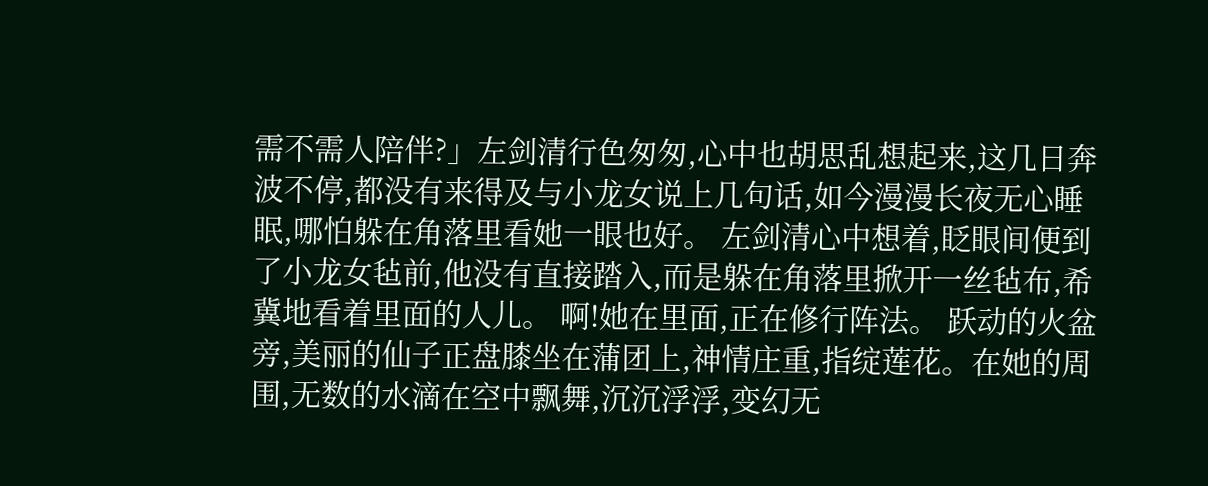需不需人陪伴?」左剑清行色匆匆,心中也胡思乱想起来,这几日奔波不停,都没有来得及与小龙女说上几句话,如今漫漫长夜无心睡眠,哪怕躲在角落里看她一眼也好。 左剑清心中想着,眨眼间便到了小龙女毡前,他没有直接踏入,而是躲在角落里掀开一丝毡布,希冀地看着里面的人儿。 啊!她在里面,正在修行阵法。 跃动的火盆旁,美丽的仙子正盘膝坐在蒲团上,神情庄重,指绽莲花。在她的周围,无数的水滴在空中飘舞,沉沉浮浮,变幻无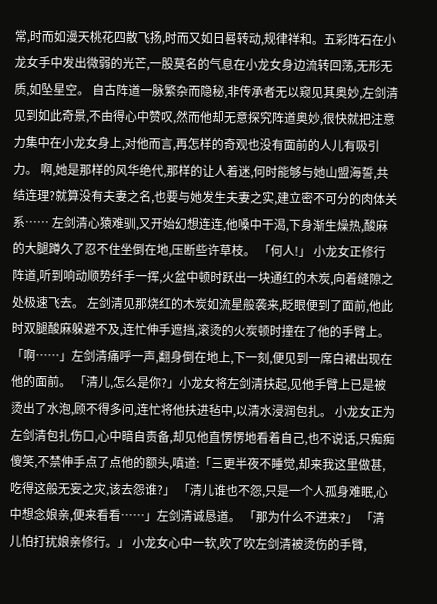常,时而如漫天桃花四散飞扬,时而又如日晷转动,规律祥和。五彩阵石在小龙女手中发出微弱的光芒,一股莫名的气息在小龙女身边流转回荡,无形无质,如坠星空。 自古阵道一脉繁杂而隐秘,非传承者无以窥见其奥妙,左剑清见到如此奇景,不由得心中赞叹,然而他却无意探究阵道奥妙,很快就把注意力集中在小龙女身上,对他而言,再怎样的奇观也没有面前的人儿有吸引力。 啊,她是那样的风华绝代,那样的让人着迷,何时能够与她山盟海誓,共结连理?就算没有夫妻之名,也要与她发生夫妻之实,建立密不可分的肉体关系…… 左剑清心猿难驯,又开始幻想连连,他嗓中干渴,下身渐生燥热,酸麻的大腿蹲久了忍不住坐倒在地,压断些许草枝。 「何人!」 小龙女正修行阵道,听到响动顺势纤手一挥,火盆中顿时跃出一块通红的木炭,向着缝隙之处极速飞去。 左剑清见那烧红的木炭如流星般袭来,眨眼便到了面前,他此时双腿酸麻躲避不及,连忙伸手遮挡,滚烫的火炭顿时撞在了他的手臂上。 「啊……」左剑清痛呼一声,翻身倒在地上,下一刻,便见到一席白裙出现在他的面前。 「清儿,怎么是你?」小龙女将左剑清扶起,见他手臂上已是被烫出了水泡,顾不得多问,连忙将他扶进毡中,以清水浸润包扎。 小龙女正为左剑清包扎伤口,心中暗自责备,却见他直愣愣地看着自己,也不说话,只痴痴傻笑,不禁伸手点了点他的额头,嗔道:「三更半夜不睡觉,却来我这里做甚,吃得这般无妄之灾,该去怨谁?」 「清儿谁也不怨,只是一个人孤身难眠,心中想念娘亲,便来看看……」左剑清诚恳道。 「那为什么不进来?」 「清儿怕打扰娘亲修行。」 小龙女心中一软,吹了吹左剑清被烫伤的手臂,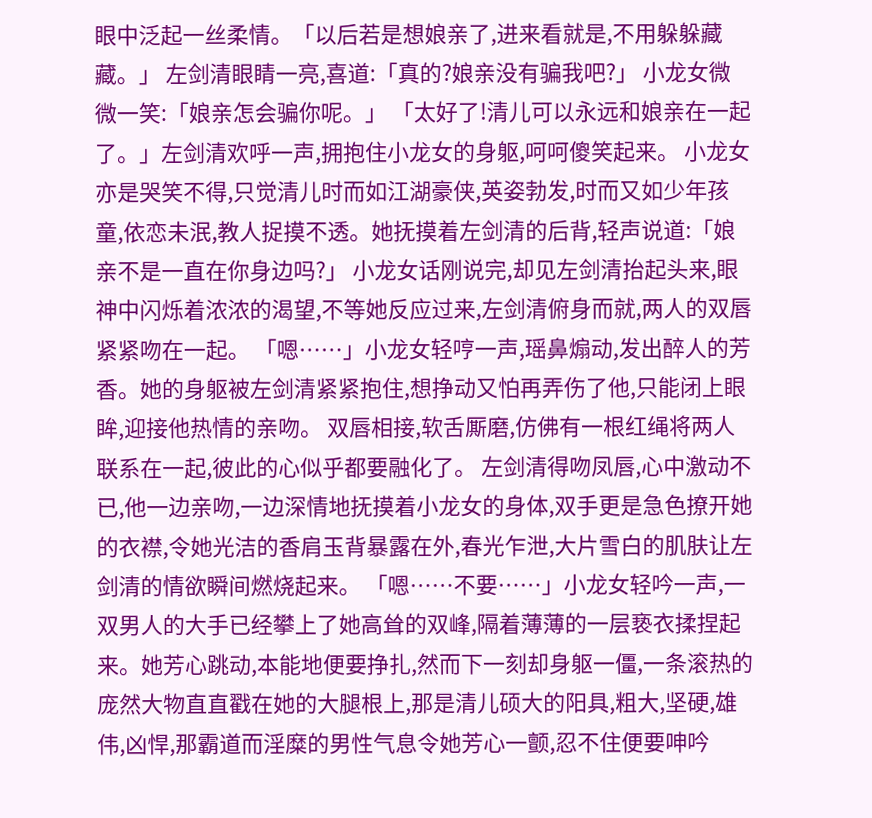眼中泛起一丝柔情。「以后若是想娘亲了,进来看就是,不用躲躲藏藏。」 左剑清眼睛一亮,喜道:「真的?娘亲没有骗我吧?」 小龙女微微一笑:「娘亲怎会骗你呢。」 「太好了!清儿可以永远和娘亲在一起了。」左剑清欢呼一声,拥抱住小龙女的身躯,呵呵傻笑起来。 小龙女亦是哭笑不得,只觉清儿时而如江湖豪侠,英姿勃发,时而又如少年孩童,依恋未泯,教人捉摸不透。她抚摸着左剑清的后背,轻声说道:「娘亲不是一直在你身边吗?」 小龙女话刚说完,却见左剑清抬起头来,眼神中闪烁着浓浓的渴望,不等她反应过来,左剑清俯身而就,两人的双唇紧紧吻在一起。 「嗯……」小龙女轻哼一声,瑶鼻煽动,发出醉人的芳香。她的身躯被左剑清紧紧抱住,想挣动又怕再弄伤了他,只能闭上眼眸,迎接他热情的亲吻。 双唇相接,软舌厮磨,仿佛有一根红绳将两人联系在一起,彼此的心似乎都要融化了。 左剑清得吻凤唇,心中激动不已,他一边亲吻,一边深情地抚摸着小龙女的身体,双手更是急色撩开她的衣襟,令她光洁的香肩玉背暴露在外,春光乍泄,大片雪白的肌肤让左剑清的情欲瞬间燃烧起来。 「嗯……不要……」小龙女轻吟一声,一双男人的大手已经攀上了她高耸的双峰,隔着薄薄的一层亵衣揉捏起来。她芳心跳动,本能地便要挣扎,然而下一刻却身躯一僵,一条滚热的庞然大物直直戳在她的大腿根上,那是清儿硕大的阳具,粗大,坚硬,雄伟,凶悍,那霸道而淫糜的男性气息令她芳心一颤,忍不住便要呻吟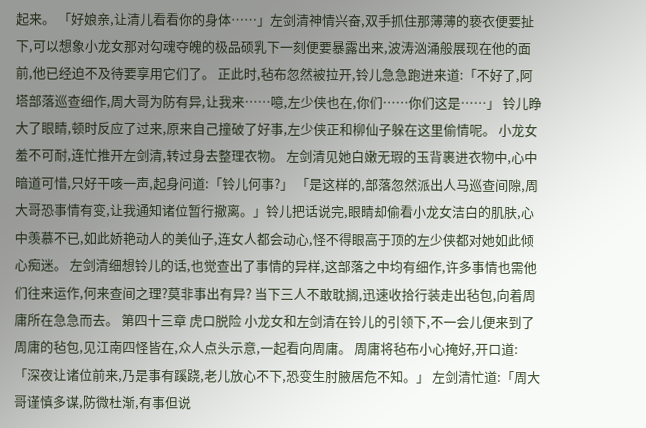起来。 「好娘亲,让清儿看看你的身体……」左剑清神情兴奋,双手抓住那薄薄的亵衣便要扯下,可以想象小龙女那对勾魂夺魄的极品硕乳下一刻便要暴露出来,波涛汹涌般展现在他的面前,他已经迫不及待要享用它们了。 正此时,毡布忽然被拉开,铃儿急急跑进来道:「不好了,阿塔部落巡查细作,周大哥为防有异,让我来……噫,左少侠也在,你们……你们这是……」 铃儿睁大了眼睛,顿时反应了过来,原来自己撞破了好事,左少侠正和柳仙子躲在这里偷情呢。 小龙女羞不可耐,连忙推开左剑清,转过身去整理衣物。 左剑清见她白嫩无瑕的玉背裹进衣物中,心中暗道可惜,只好干咳一声,起身问道:「铃儿何事?」 「是这样的,部落忽然派出人马巡查间隙,周大哥恐事情有变,让我通知诸位暂行撤离。」铃儿把话说完,眼睛却偷看小龙女洁白的肌肤,心中羡慕不已,如此娇艳动人的美仙子,连女人都会动心,怪不得眼高于顶的左少侠都对她如此倾心痴迷。 左剑清细想铃儿的话,也觉查出了事情的异样,这部落之中均有细作,许多事情也需他们往来运作,何来查间之理?莫非事出有异? 当下三人不敢耽搁,迅速收拾行装走出毡包,向着周庸所在急急而去。 第四十三章 虎口脱险 小龙女和左剑清在铃儿的引领下,不一会儿便来到了周庸的毡包,见江南四怪皆在,众人点头示意,一起看向周庸。 周庸将毡布小心掩好,开口道:「深夜让诸位前来,乃是事有蹊跷,老儿放心不下,恐变生肘腋居危不知。」 左剑清忙道:「周大哥谨慎多谋,防微杜渐,有事但说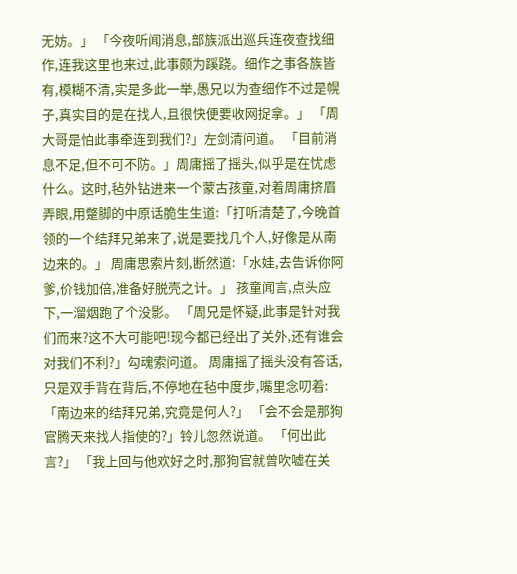无妨。」 「今夜听闻消息,部族派出巡兵连夜查找细作,连我这里也来过,此事颇为蹊跷。细作之事各族皆有,模糊不清,实是多此一举,愚兄以为查细作不过是幌子,真实目的是在找人,且很快便要收网捉拿。」 「周大哥是怕此事牵连到我们?」左剑清问道。 「目前消息不足,但不可不防。」周庸摇了摇头,似乎是在忧虑什么。这时,毡外钻进来一个蒙古孩童,对着周庸挤眉弄眼,用蹩脚的中原话脆生生道:「打听清楚了,今晚首领的一个结拜兄弟来了,说是要找几个人,好像是从南边来的。」 周庸思索片刻,断然道:「水娃,去告诉你阿爹,价钱加倍,准备好脱壳之计。」 孩童闻言,点头应下,一溜烟跑了个没影。 「周兄是怀疑,此事是针对我们而来?这不大可能吧!现今都已经出了关外,还有谁会对我们不利?」勾魂索问道。 周庸摇了摇头没有答话,只是双手背在背后,不停地在毡中度步,嘴里念叨着:「南边来的结拜兄弟,究竟是何人?」 「会不会是那狗官腾天来找人指使的?」铃儿忽然说道。 「何出此言?」 「我上回与他欢好之时,那狗官就曾吹嘘在关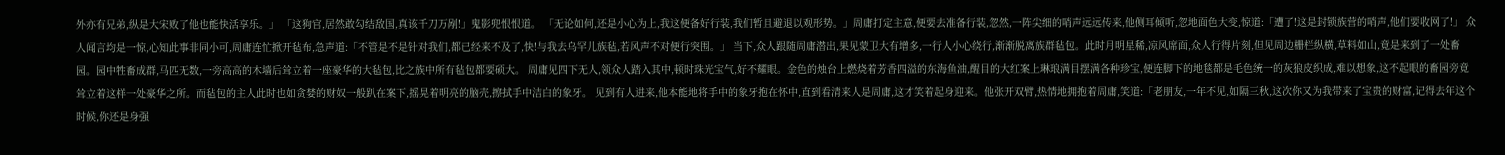外亦有兄弟,纵是大宋败了他也能快活享乐。」 「这狗官,居然敢勾结敌国,真该千刀万剐!」鬼影兜恨恨道。 「无论如何,还是小心为上,我这便备好行装,我们暂且避退以观形势。」周庸打定主意,便要去准备行装,忽然,一阵尖细的哨声远远传来,他侧耳倾听,忽地面色大变,惊道:「遭了!这是封锁族营的哨声,他们要收网了!」 众人闻言均是一惊,心知此事非同小可,周庸连忙掀开毡布,急声道:「不管是不是针对我们,都已经来不及了,快!与我去乌罕儿族毡,若风声不对便行突围。」 当下,众人跟随周庸潜出,果见蒙卫大有增多,一行人小心绕行,渐渐脱离族群毡包。此时月明星稀,凉风席面,众人行得片刻,但见周边栅栏纵横,草料如山,竟是来到了一处畜园。园中牲畜成群,马匹无数,一旁高高的木墙后耸立着一座豪华的大毡包,比之族中所有毡包都要硕大。 周庸见四下无人,领众人踏入其中,顿时珠光宝气,好不耀眼。金色的烛台上燃烧着芳香四溢的东海鱼油,醒目的大红案上琳琅满目摆满各种珍宝,便连脚下的地毯都是毛色统一的灰狼皮织成,难以想象,这不起眼的畜园旁竟耸立着这样一处豪华之所。而毡包的主人此时也如贪婪的财奴一般趴在案下,摇晃着明亮的脑壳,擦拭手中洁白的象牙。 见到有人进来,他本能地将手中的象牙抱在怀中,直到看清来人是周庸,这才笑着起身迎来。他张开双臂,热情地拥抱着周庸,笑道:「老朋友,一年不见,如隔三秋,这次你又为我带来了宝贵的财富,记得去年这个时候,你还是身强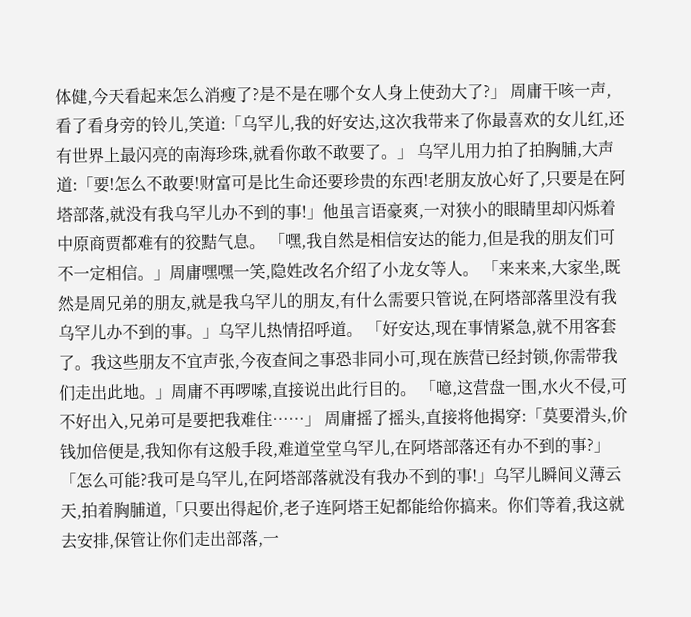体健,今天看起来怎么消瘦了?是不是在哪个女人身上使劲大了?」 周庸干咳一声,看了看身旁的铃儿,笑道:「乌罕儿,我的好安达,这次我带来了你最喜欢的女儿红,还有世界上最闪亮的南海珍珠,就看你敢不敢要了。」 乌罕儿用力拍了拍胸脯,大声道:「要!怎么不敢要!财富可是比生命还要珍贵的东西!老朋友放心好了,只要是在阿塔部落,就没有我乌罕儿办不到的事!」他虽言语豪爽,一对狭小的眼睛里却闪烁着中原商贾都难有的狡黠气息。 「嘿,我自然是相信安达的能力,但是我的朋友们可不一定相信。」周庸嘿嘿一笑,隐姓改名介绍了小龙女等人。 「来来来,大家坐,既然是周兄弟的朋友,就是我乌罕儿的朋友,有什么需要只管说,在阿塔部落里没有我乌罕儿办不到的事。」乌罕儿热情招呼道。 「好安达,现在事情紧急,就不用客套了。我这些朋友不宜声张,今夜查间之事恐非同小可,现在族营已经封锁,你需带我们走出此地。」周庸不再啰嗦,直接说出此行目的。 「噫,这营盘一围,水火不侵,可不好出入,兄弟可是要把我难住……」 周庸摇了摇头,直接将他揭穿:「莫要滑头,价钱加倍便是,我知你有这般手段,难道堂堂乌罕儿,在阿塔部落还有办不到的事?」 「怎么可能?我可是乌罕儿,在阿塔部落就没有我办不到的事!」乌罕儿瞬间义薄云天,拍着胸脯道,「只要出得起价,老子连阿塔王妃都能给你搞来。你们等着,我这就去安排,保管让你们走出部落,一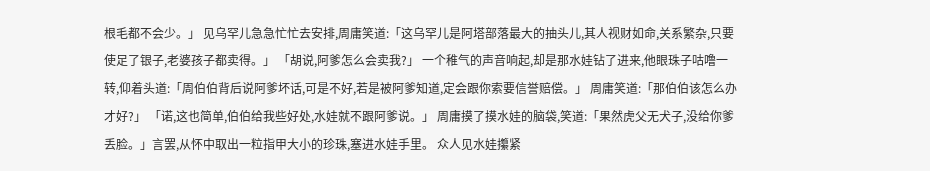根毛都不会少。」 见乌罕儿急急忙忙去安排,周庸笑道:「这乌罕儿是阿塔部落最大的抽头儿,其人视财如命,关系繁杂,只要使足了银子,老婆孩子都卖得。」 「胡说,阿爹怎么会卖我?」 一个稚气的声音响起,却是那水娃钻了进来,他眼珠子咕噜一转,仰着头道:「周伯伯背后说阿爹坏话,可是不好,若是被阿爹知道,定会跟你索要信誉赔偿。」 周庸笑道:「那伯伯该怎么办才好?」 「诺,这也简单,伯伯给我些好处,水娃就不跟阿爹说。」 周庸摸了摸水娃的脑袋,笑道:「果然虎父无犬子,没给你爹丢脸。」言罢,从怀中取出一粒指甲大小的珍珠,塞进水娃手里。 众人见水娃攥紧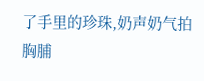了手里的珍珠,奶声奶气拍胸脯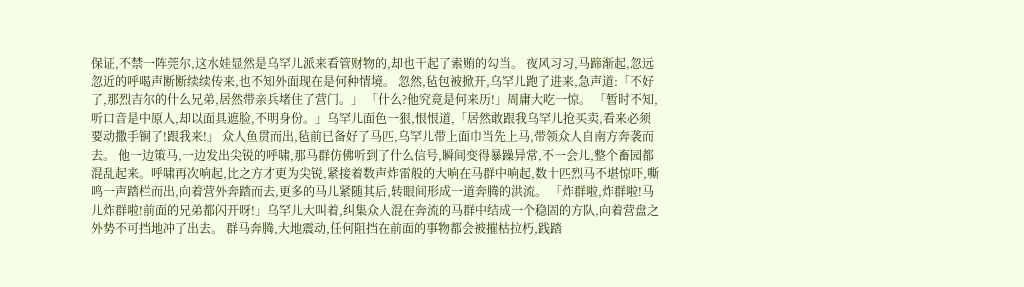保证,不禁一阵莞尔,这水娃显然是乌罕儿派来看管财物的,却也干起了索贿的勾当。 夜风习习,马蹄渐起,忽远忽近的呼喝声断断续续传来,也不知外面现在是何种情境。 忽然,毡包被掀开,乌罕儿跑了进来,急声道:「不好了,那烈吉尔的什么兄弟,居然带亲兵堵住了营门。」 「什么?他究竟是何来历!」周庸大吃一惊。 「暂时不知,听口音是中原人,却以面具遮脸,不明身份。」乌罕儿面色一狠,恨恨道,「居然敢跟我乌罕儿抢买卖,看来必须要动撒手锏了!跟我来!」 众人鱼贯而出,毡前已备好了马匹,乌罕儿带上面巾当先上马,带领众人自南方奔袭而去。 他一边策马,一边发出尖锐的呼啸,那马群仿佛听到了什么信号,瞬间变得暴躁异常,不一会儿,整个畜园都混乱起来。呼啸再次响起,比之方才更为尖锐,紧接着数声炸雷般的大响在马群中响起,数十匹烈马不堪惊吓,嘶鸣一声踏栏而出,向着营外奔踏而去,更多的马儿紧随其后,转眼间形成一道奔腾的洪流。 「炸群啦,炸群啦!马儿炸群啦!前面的兄弟都闪开呀!」乌罕儿大叫着,纠集众人混在奔流的马群中结成一个稳固的方队,向着营盘之外势不可挡地冲了出去。 群马奔腾,大地震动,任何阻挡在前面的事物都会被摧枯拉朽,践踏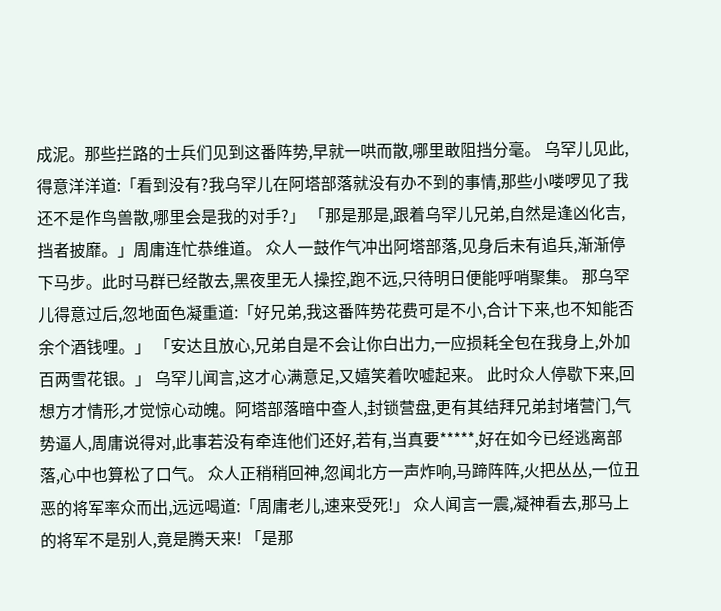成泥。那些拦路的士兵们见到这番阵势,早就一哄而散,哪里敢阻挡分毫。 乌罕儿见此,得意洋洋道:「看到没有?我乌罕儿在阿塔部落就没有办不到的事情,那些小喽啰见了我还不是作鸟兽散,哪里会是我的对手?」 「那是那是,跟着乌罕儿兄弟,自然是逢凶化吉,挡者披靡。」周庸连忙恭维道。 众人一鼓作气冲出阿塔部落,见身后未有追兵,渐渐停下马步。此时马群已经散去,黑夜里无人操控,跑不远,只待明日便能呼哨聚集。 那乌罕儿得意过后,忽地面色凝重道:「好兄弟,我这番阵势花费可是不小,合计下来,也不知能否余个酒钱哩。」 「安达且放心,兄弟自是不会让你白出力,一应损耗全包在我身上,外加百两雪花银。」 乌罕儿闻言,这才心满意足,又嬉笑着吹嘘起来。 此时众人停歇下来,回想方才情形,才觉惊心动魄。阿塔部落暗中查人,封锁营盘,更有其结拜兄弟封堵营门,气势逼人,周庸说得对,此事若没有牵连他们还好,若有,当真要*****,好在如今已经逃离部落,心中也算松了口气。 众人正稍稍回神,忽闻北方一声炸响,马蹄阵阵,火把丛丛,一位丑恶的将军率众而出,远远喝道:「周庸老儿,速来受死!」 众人闻言一震,凝神看去,那马上的将军不是别人,竟是腾天来! 「是那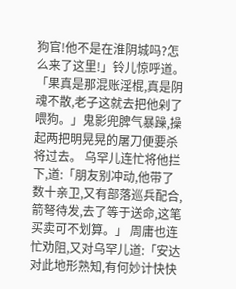狗官!他不是在淮阴城吗?怎么来了这里!」铃儿惊呼道。 「果真是那混账淫棍,真是阴魂不散,老子这就去把他剁了喂狗。」鬼影兜脾气暴躁,操起两把明晃晃的屠刀便要杀将过去。 乌罕儿连忙将他拦下,道:「朋友别冲动,他带了数十亲卫,又有部落巡兵配合,箭弩待发,去了等于送命,这笔买卖可不划算。」 周庸也连忙劝阻,又对乌罕儿道:「安达对此地形熟知,有何妙计快快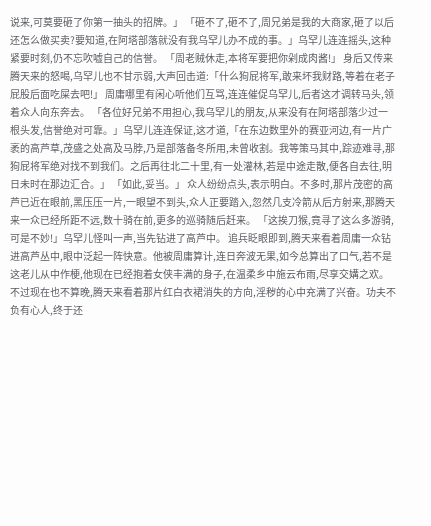说来,可莫要砸了你第一抽头的招牌。」 「砸不了,砸不了,周兄弟是我的大商家,砸了以后还怎么做买卖?要知道,在阿塔部落就没有我乌罕儿办不成的事。」乌罕儿连连摇头,这种紧要时刻,仍不忘吹嘘自己的信誉。 「周老贼休走,本将军要把你剁成肉酱!」 身后又传来腾天来的怒喝,乌罕儿也不甘示弱,大声回击道:「什么狗屁将军,敢来坏我财路,等着在老子屁股后面吃屎去吧!」 周庸哪里有闲心听他们互骂,连连催促乌罕儿,后者这才调转马头,领着众人向东奔去。 「各位好兄弟不用担心,我乌罕儿的朋友,从来没有在阿塔部落少过一根头发,信誉绝对可靠。」乌罕儿连连保证,这才道,「在东边数里外的赛亚河边,有一片广袤的高芦草,茂盛之处高及马脖,乃是部落备冬所用,未曾收割。我等策马其中,踪迹难寻,那狗屁将军绝对找不到我们。之后再往北二十里,有一处灌林,若是中途走散,便各自去往,明日未时在那边汇合。」 「如此,妥当。」 众人纷纷点头,表示明白。不多时,那片茂密的高芦已近在眼前,黑压压一片,一眼望不到头,众人正要踏入,忽然几支冷箭从后方射来,那腾天来一众已经所距不远,数十骑在前,更多的巡骑随后赶来。 「这挨刀猴,竟寻了这么多游骑,可是不妙!」乌罕儿怪叫一声,当先钻进了高芦中。 追兵眨眼即到,腾天来看着周庸一众钻进高芦丛中,眼中泛起一阵快意。他被周庸算计,连日奔波无果,如今总算出了口气,若不是这老儿从中作梗,他现在已经抱着女侠丰满的身子,在温柔乡中施云布雨,尽享交媾之欢。 不过现在也不算晚,腾天来看着那片红白衣裙消失的方向,淫秽的心中充满了兴奋。功夫不负有心人,终于还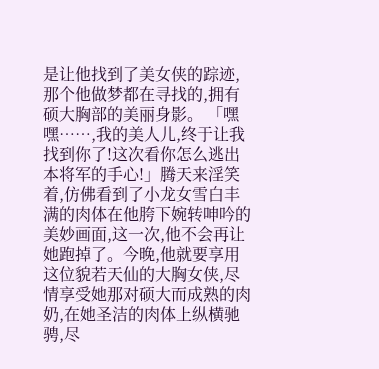是让他找到了美女侠的踪迹,那个他做梦都在寻找的,拥有硕大胸部的美丽身影。 「嘿嘿……,我的美人儿,终于让我找到你了!这次看你怎么逃出本将军的手心!」腾天来淫笑着,仿佛看到了小龙女雪白丰满的肉体在他胯下婉转呻吟的美妙画面,这一次,他不会再让她跑掉了。今晚,他就要享用这位貌若天仙的大胸女侠,尽情享受她那对硕大而成熟的肉奶,在她圣洁的肉体上纵横驰骋,尽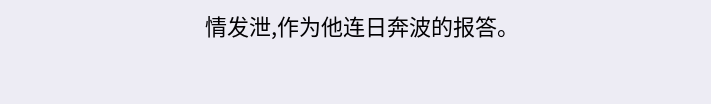情发泄,作为他连日奔波的报答。